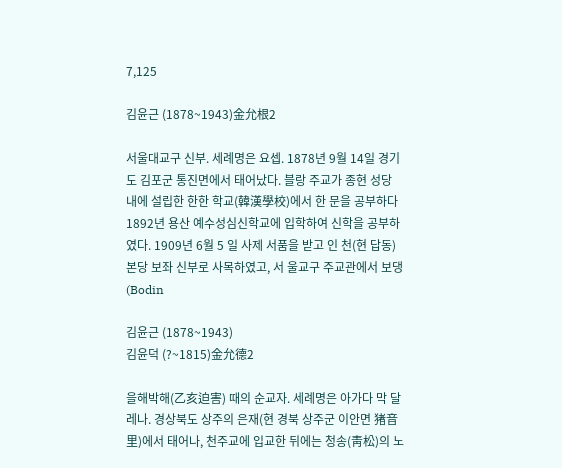7,125

김윤근 (1878~1943)金允根2

서울대교구 신부. 세례명은 요셉. 1878년 9월 14일 경기도 김포군 통진면에서 태어났다. 블랑 주교가 종현 성당 내에 설립한 한한 학교(韓漢學校)에서 한 문을 공부하다 1892년 용산 예수성심신학교에 입학하여 신학을 공부하였다. 1909년 6월 5 일 사제 서품을 받고 인 천(현 답동) 본당 보좌 신부로 사목하였고, 서 울교구 주교관에서 보댕(Bodin

김윤근 (1878~1943)
김윤덕 (?~1815)金允德2

을해박해(乙亥迫害) 때의 순교자. 세례명은 아가다 막 달레나. 경상북도 상주의 은재(현 경북 상주군 이안면 猪音 里)에서 태어나, 천주교에 입교한 뒤에는 청송(靑松)의 노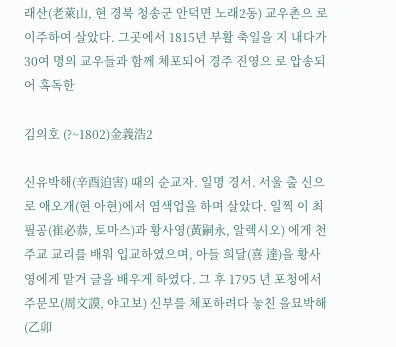래산(老萊山, 현 경북 청송군 안덕면 노래2동) 교우촌으 로 이주하여 살았다. 그곳에서 1815년 부활 축일을 지 내다가 30여 명의 교우들과 함께 체포되어 경주 진영으 로 압송되어 혹독한

김의호 (?~1802)金義浩2

신유박해(辛酉迫害) 때의 순교자. 일명 경서. 서울 출 신으로 애오개(현 아현)에서 염색업을 하며 살았다. 일찍 이 최필공(崔必恭, 토마스)과 황사영(黃嗣永, 알렉시오) 에게 천주교 교리를 배워 입교하였으며, 아들 희달(喜 達)을 황사영에게 맡겨 글을 배우게 하였다. 그 후 1795 년 포청에서 주문모(周文謨, 야고보) 신부를 체포하려다 놓친 을묘박해(乙卯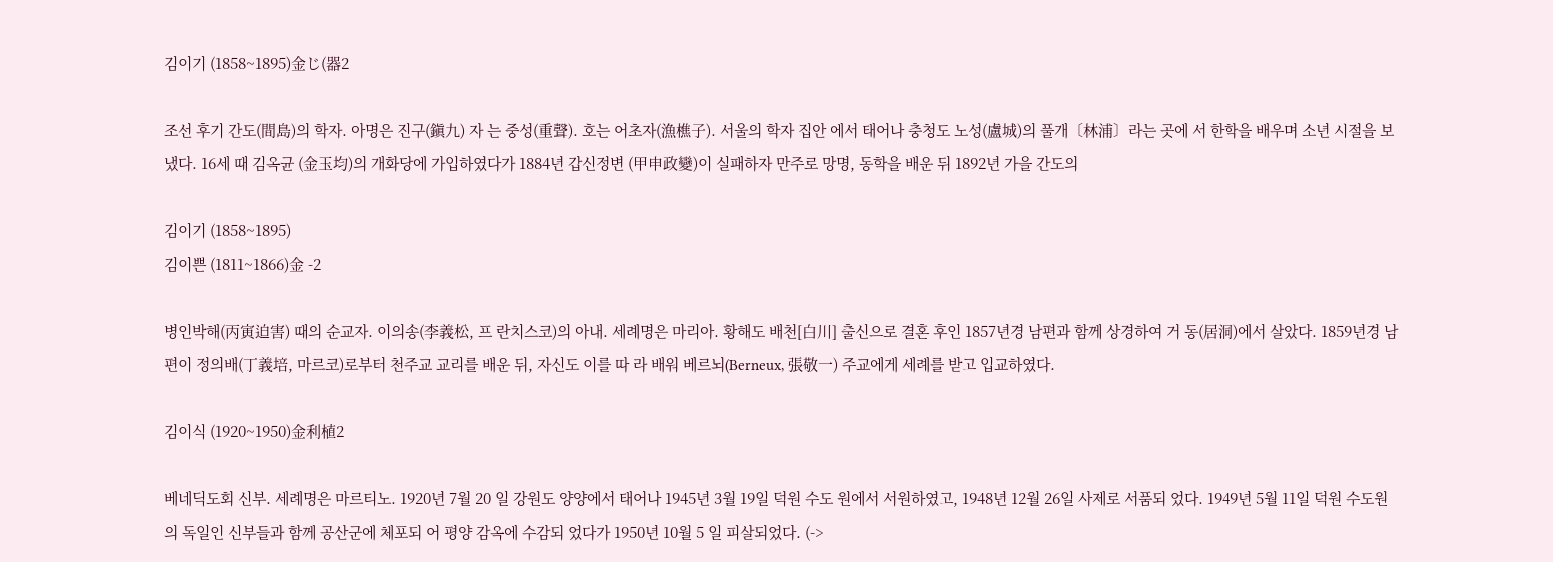김이기 (1858~1895)金じ(器2

조선 후기 간도(間島)의 학자. 아명은 진구(鎭九) 자 는 중성(重聲). 호는 어초자(漁樵子). 서울의 학자 집안 에서 태어나 충청도 노성(盧城)의 풀개〔林浦〕라는 곳에 서 한학을 배우며 소년 시절을 보냈다. 16세 때 김옥균 (金玉均)의 개화당에 가입하였다가 1884년 갑신정변 (甲申政變)이 실패하자 만주로 망명, 동학을 배운 뒤 1892년 가을 간도의

김이기 (1858~1895)
김이쁜 (1811~1866)金 -2

병인박해(丙寅迫害) 때의 순교자. 이의송(李義松, 프 란치스코)의 아내. 세례명은 마리아. 황해도 배천[白川] 출신으로 결혼 후인 1857년경 남편과 함께 상경하여 거 동(居洞)에서 살았다. 1859년경 남편이 정의배(丁義培, 마르코)로부터 천주교 교리를 배운 뒤, 자신도 이를 따 라 배워 베르뇌(Berneux, 張敬一) 주교에게 세례를 받고 입교하였다.

김이식 (1920~1950)金利植2

베네딕도회 신부. 세례명은 마르티노. 1920년 7월 20 일 강원도 양양에서 태어나 1945년 3월 19일 덕원 수도 원에서 서원하였고, 1948년 12월 26일 사제로 서품되 었다. 1949년 5월 11일 덕원 수도원의 독일인 신부들과 함께 공산군에 체포되 어 평양 감옥에 수감되 었다가 1950년 10월 5 일 피살되었다. (->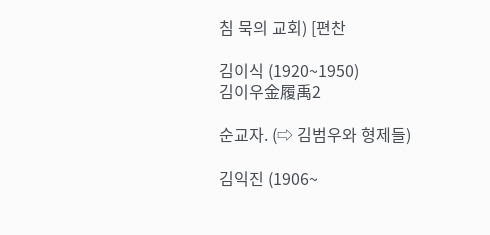침 묵의 교회) [편찬

김이식 (1920~1950)
김이우金履禹2

순교자. (⇨ 김범우와 형제들)

김익진 (1906~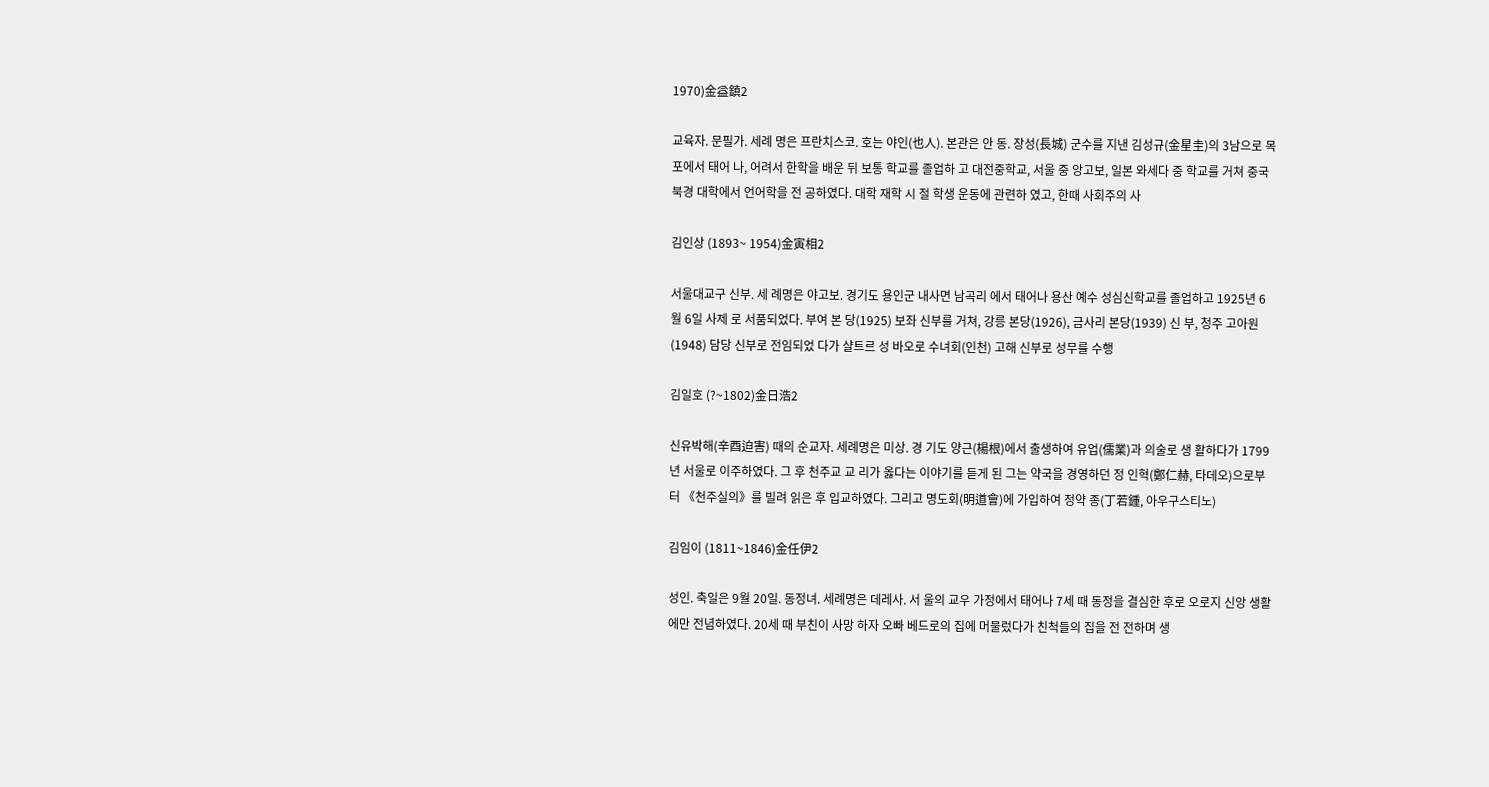1970)金益鎮2

교육자. 문필가. 세례 명은 프란치스코. 호는 야인(也人). 본관은 안 동. 장성(長城) 군수를 지낸 김성규(金星圭)의 3남으로 목포에서 태어 나, 어려서 한학을 배운 뒤 보통 학교를 졸업하 고 대전중학교, 서울 중 앙고보, 일본 와세다 중 학교를 거쳐 중국 북경 대학에서 언어학을 전 공하였다. 대학 재학 시 절 학생 운동에 관련하 였고, 한때 사회주의 사

김인상 (1893~ 1954)金寅相2

서울대교구 신부. 세 례명은 야고보. 경기도 용인군 내사면 남곡리 에서 태어나 용산 예수 성심신학교를 졸업하고 1925년 6월 6일 사제 로 서품되었다. 부여 본 당(1925) 보좌 신부를 거쳐, 강릉 본당(1926), 금사리 본당(1939) 신 부, 청주 고아원(1948) 담당 신부로 전임되었 다가 샬트르 성 바오로 수녀회(인천) 고해 신부로 성무를 수행

김일호 (?~1802)金日浩2

신유박해(辛酉迫害) 때의 순교자. 세례명은 미상. 경 기도 양근(楊根)에서 출생하여 유업(儒業)과 의술로 생 활하다가 1799년 서울로 이주하였다. 그 후 천주교 교 리가 옳다는 이야기를 듣게 된 그는 약국을 경영하던 정 인혁(鄭仁赫, 타데오)으로부터 《천주실의》를 빌려 읽은 후 입교하였다. 그리고 명도회(明道會)에 가입하여 정약 종(丁若鍾, 아우구스티노)

김임이 (1811~1846)金任伊2

성인. 축일은 9월 20일. 동정녀. 세례명은 데레사. 서 울의 교우 가정에서 태어나 7세 때 동정을 결심한 후로 오로지 신앙 생활에만 전념하였다. 20세 때 부친이 사망 하자 오빠 베드로의 집에 머물렀다가 친척들의 집을 전 전하며 생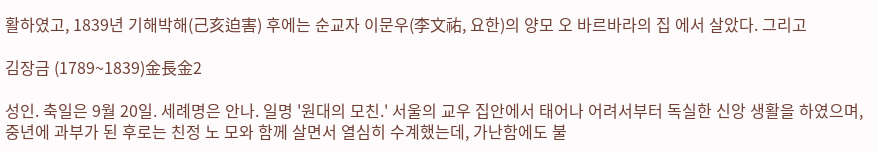활하였고, 1839년 기해박해(己亥迫害) 후에는 순교자 이문우(李文祐, 요한)의 양모 오 바르바라의 집 에서 살았다. 그리고

김장금 (1789~1839)金長金2

성인. 축일은 9월 20일. 세례명은 안나. 일명 '원대의 모친.' 서울의 교우 집안에서 태어나 어려서부터 독실한 신앙 생활을 하였으며, 중년에 과부가 된 후로는 친정 노 모와 함께 살면서 열심히 수계했는데, 가난함에도 불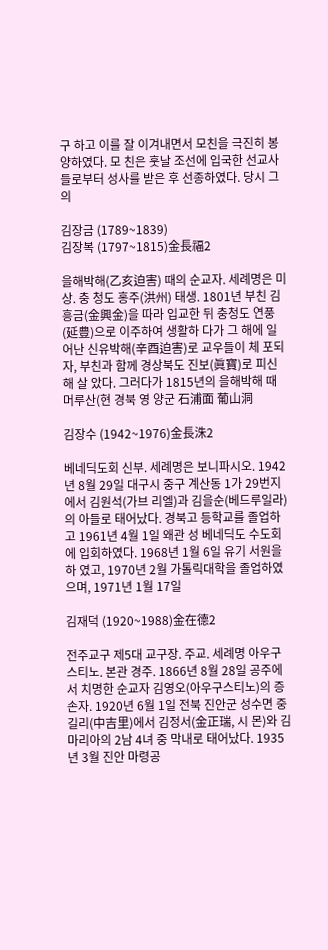구 하고 이를 잘 이겨내면서 모친을 극진히 봉양하였다. 모 친은 훗날 조선에 입국한 선교사들로부터 성사를 받은 후 선종하였다. 당시 그의

김장금 (1789~1839)
김장복 (1797~1815)金長福2

을해박해(乙亥迫害) 때의 순교자. 세례명은 미상. 충 청도 홍주(洪州) 태생. 1801년 부친 김흥금(金興金)을 따라 입교한 뒤 충청도 연풍(延豊)으로 이주하여 생활하 다가 그 해에 일어난 신유박해(辛酉迫害)로 교우들이 체 포되자, 부친과 함께 경상북도 진보(眞寶)로 피신해 살 았다. 그러다가 1815년의 을해박해 때 머루산(현 경북 영 양군 石浦面 葡山洞

김장수 (1942~1976)金長洙2

베네딕도회 신부. 세례명은 보니파시오. 1942년 8월 29일 대구시 중구 계산동 1가 29번지에서 김원석(가브 리엘)과 김을순(베드루일라)의 아들로 태어났다. 경북고 등학교를 졸업하고 1961년 4월 1일 왜관 성 베네딕도 수도회에 입회하였다. 1968년 1월 6일 유기 서원을 하 였고, 1970년 2월 가톨릭대학을 졸업하였으며, 1971년 1월 17일

김재덕 (1920~1988)金在德2

전주교구 제5대 교구장. 주교. 세례명 아우구스티노. 본관 경주. 1866년 8월 28일 공주에서 치명한 순교자 김영오(아우구스티노)의 증손자. 1920년 6월 1일 전북 진안군 성수면 중길리(中吉里)에서 김정서(金正瑞, 시 몬)와 김 마리아의 2남 4녀 중 막내로 태어났다. 1935 년 3월 진안 마령공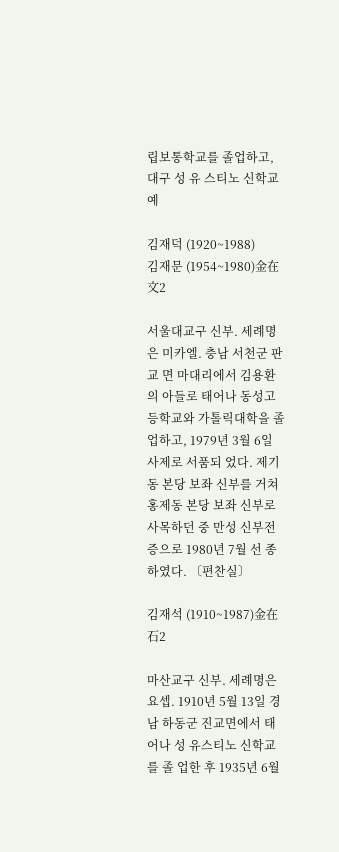립보통학교를 졸업하고, 대구 성 유 스티노 신학교 예

김재덕 (1920~1988)
김재문 (1954~1980)金在文2

서울대교구 신부. 세례명은 미카엘. 충남 서천군 판교 면 마대리에서 김용환의 아들로 태어나 동성고등학교와 가톨릭대학을 졸업하고, 1979년 3월 6일 사제로 서품되 었다. 제기동 본당 보좌 신부를 거쳐 홍제동 본당 보좌 신부로 사목하던 중 만성 신부전증으로 1980년 7월 선 종하였다. 〔편찬실〕

김재석 (1910~1987)金在石2

마산교구 신부. 세례명은 요셉. 1910년 5월 13일 경 남 하동군 진교면에서 태어나 성 유스티노 신학교를 졸 업한 후 1935년 6월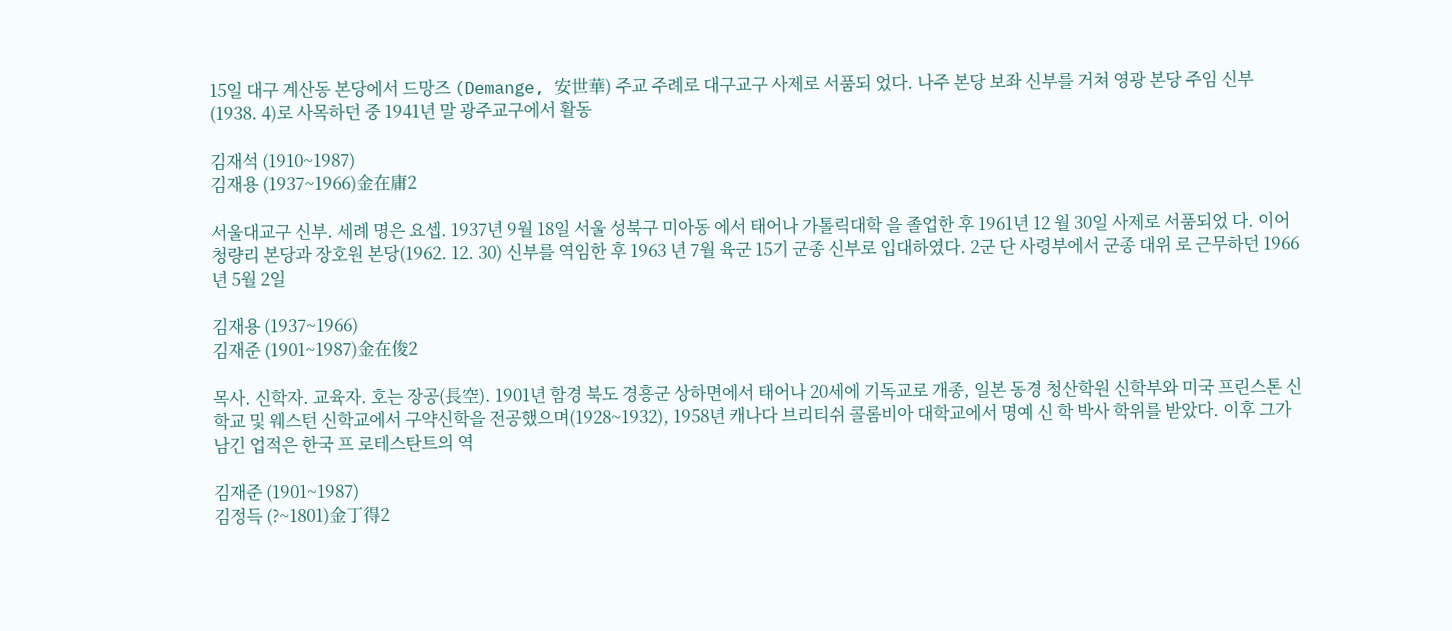15일 대구 계산동 본당에서 드망즈 (Demange, 安世華) 주교 주례로 대구교구 사제로 서품되 었다. 나주 본당 보좌 신부를 거쳐 영광 본당 주임 신부 (1938. 4)로 사목하던 중 1941년 말 광주교구에서 활동

김재석 (1910~1987)
김재용 (1937~1966)金在庸2

서울대교구 신부. 세례 명은 요셉. 1937년 9월 18일 서울 성북구 미아동 에서 태어나 가톨릭대학 을 졸업한 후 1961년 12 월 30일 사제로 서품되었 다. 이어 청량리 본당과 장호원 본당(1962. 12. 30) 신부를 역임한 후 1963 년 7월 육군 15기 군종 신부로 입대하였다. 2군 단 사령부에서 군종 대위 로 근무하던 1966년 5월 2일

김재용 (1937~1966)
김재준 (1901~1987)金在俊2

목사. 신학자. 교육자. 호는 장공(長空). 1901년 함경 북도 경흥군 상하면에서 태어나 20세에 기독교로 개종, 일본 동경 청산학원 신학부와 미국 프린스톤 신학교 및 웨스턴 신학교에서 구약신학을 전공했으며(1928~1932), 1958년 캐나다 브리티쉬 콜롬비아 대학교에서 명예 신 학 박사 학위를 받았다. 이후 그가 남긴 업적은 한국 프 로테스탄트의 역

김재준 (1901~1987)
김정득 (?~1801)金丁得2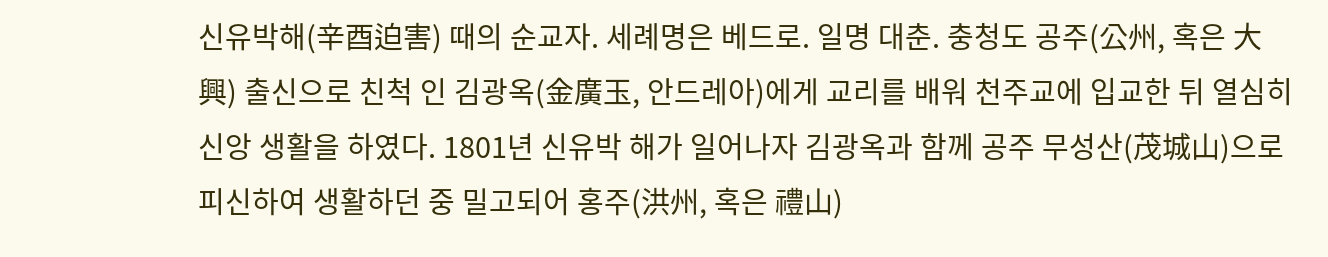신유박해(辛酉迫害) 때의 순교자. 세례명은 베드로. 일명 대춘. 충청도 공주(公州, 혹은 大興) 출신으로 친척 인 김광옥(金廣玉, 안드레아)에게 교리를 배워 천주교에 입교한 뒤 열심히 신앙 생활을 하였다. 1801년 신유박 해가 일어나자 김광옥과 함께 공주 무성산(茂城山)으로 피신하여 생활하던 중 밀고되어 홍주(洪州, 혹은 禮山)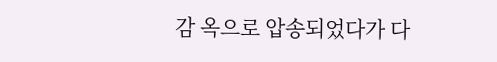감 옥으로 압송되었다가 다